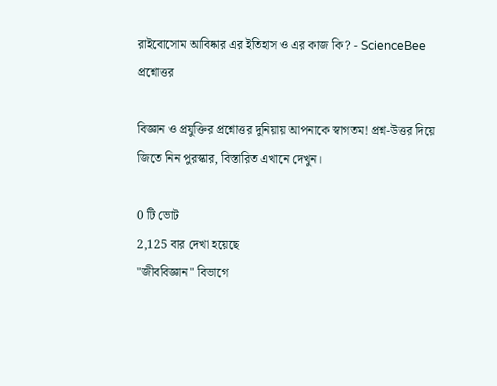রাইবোসোম আবিষ্কার এর ইতিহাস ও এর কাজ কি? - ScienceBee প্রশ্নোত্তর

বিজ্ঞান ও প্রযুক্তির প্রশ্নোত্তর দুনিয়ায় আপনাকে স্বাগতম! প্রশ্ন-উত্তর দিয়ে জিতে নিন পুরস্কার, বিস্তারিত এখানে দেখুন।

0 টি ভোট
2,125 বার দেখা হয়েছে
"জীববিজ্ঞান" বিভাগে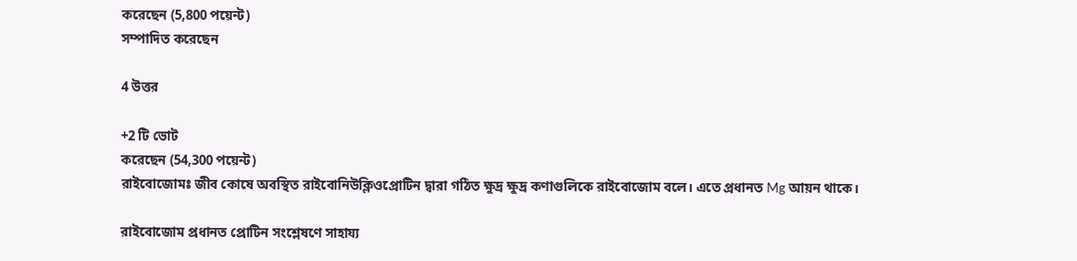করেছেন (5,800 পয়েন্ট)
সম্পাদিত করেছেন

4 উত্তর

+2 টি ভোট
করেছেন (54,300 পয়েন্ট)
রাইবোজোমঃ জীব কোষে অবস্থিত রাইবোনিউক্লিওপ্রোটিন দ্বারা গঠিত ক্ষুদ্র ক্ষুদ্র কণাগুলিকে রাইবোজোম বলে। এতে প্রধানত Mg আয়ন থাকে।

রাইবোজোম প্রধানত প্রোটিন সংশ্লেষণে সাহায্য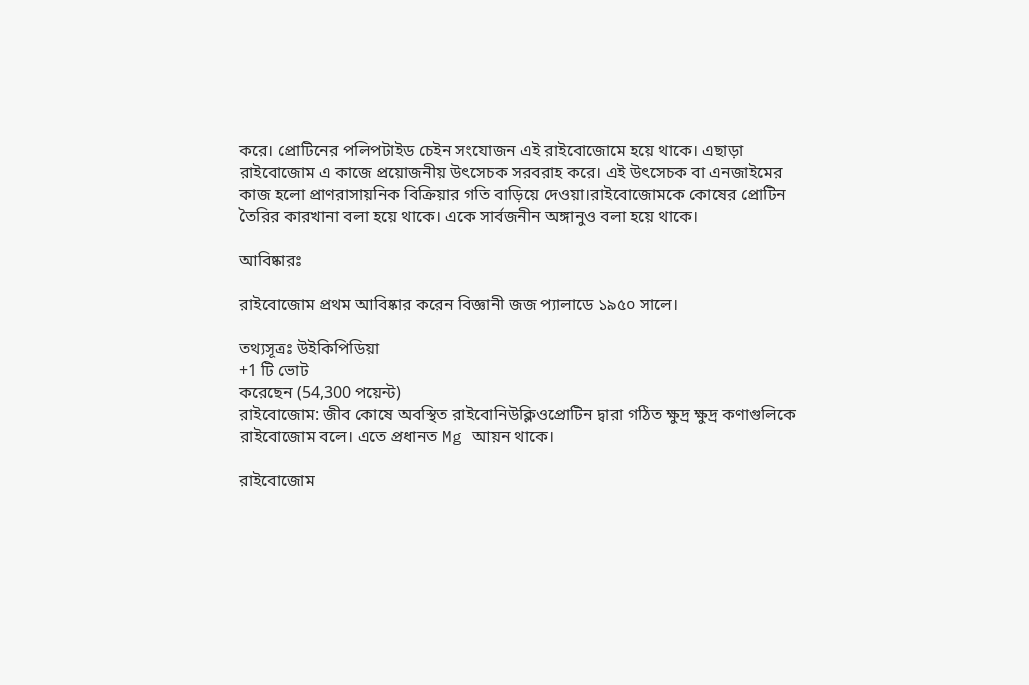করে। প্রোটিনের পলিপটাইড চেইন সংযোজন এই রাইবোজোমে হয়ে থাকে। এছাড়া রাইবোজোম এ কাজে প্রয়োজনীয় উৎসেচক সরবরাহ করে। এই উৎসেচক বা এনজাইমের কাজ হলো প্রাণরাসায়নিক বিক্রিয়ার গতি বাড়িয়ে দেওয়া।রাইবোজোমকে কোষের প্রোটিন তৈরির কারখানা বলা হয়ে থাকে। একে সার্বজনীন অঙ্গানুও বলা হয়ে থাকে।

আবিষ্কারঃ

রাইবোজোম প্রথম আবিষ্কার করেন বিজ্ঞানী জজ প্যালাডে ১৯৫০ সালে।

তথ্যসূত্রঃ উইকিপিডিয়া
+1 টি ভোট
করেছেন (54,300 পয়েন্ট)
রাইবোজোম: জীব কোষে অবস্থিত রাইবোনিউক্লিওপ্রোটিন দ্বারা গঠিত ক্ষুদ্র ক্ষুদ্র কণাগুলিকে রাইবোজোম বলে। এতে প্রধানত Mg আয়ন থাকে।

রাইবোজোম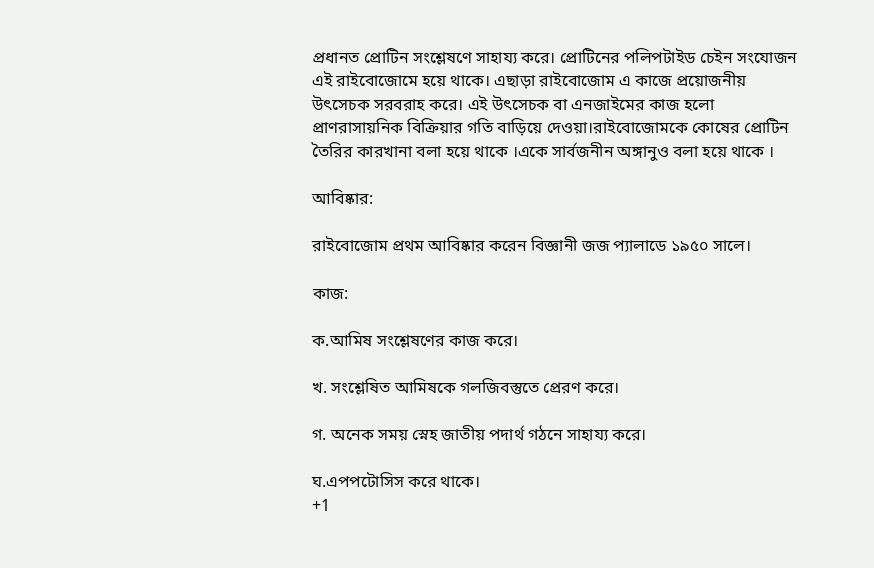প্রধানত প্রোটিন সংশ্লেষণে সাহায্য করে। প্রোটিনের পলিপটাইড চেইন সংযোজন এই রাইবোজোমে হয়ে থাকে। এছাড়া রাইবোজোম এ কাজে প্রয়োজনীয় উৎসেচক সরবরাহ করে। এই উৎসেচক বা এনজাইমের কাজ হলো প্রাণরাসায়নিক বিক্রিয়ার গতি বাড়িয়ে দেওয়া।রাইবোজোমকে কোষের প্রোটিন তৈরির কারখানা বলা হয়ে থাকে ।একে সার্বজনীন অঙ্গানুও বলা হয়ে থাকে ।

আবিষ্কার:

রাইবোজোম প্রথম আবিষ্কার করেন বিজ্ঞানী জজ প্যালাডে ১৯৫০ সালে।

কাজ:

ক.আমিষ সংশ্লেষণের কাজ করে।

খ. সংশ্লেষিত আমিষকে গলজিবস্তুতে প্রেরণ করে।

গ. অনেক সময় স্নেহ জাতীয় পদার্থ গঠনে সাহায্য করে।

ঘ.এপপটোসিস করে থাকে।
+1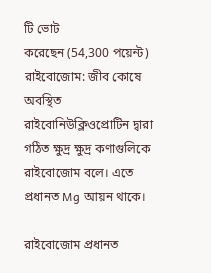টি ভোট
করেছেন (54,300 পয়েন্ট)
রাইবোজোম: জীব কোষে অবস্থিত রাইবোনিউক্লিওপ্রোটিন দ্বারা গঠিত ক্ষুদ্র ক্ষুদ্র কণাগুলিকে রাইবোজোম বলে। এতে প্রধানত Mg আয়ন থাকে।

রাইবোজোম প্রধানত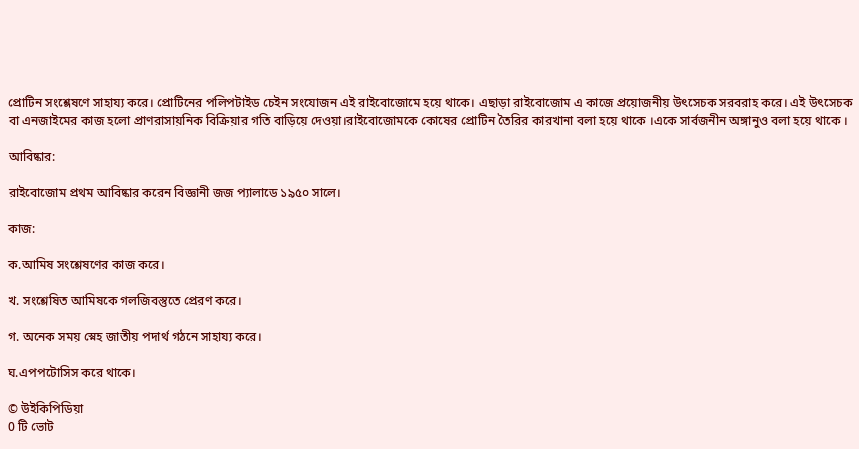প্রোটিন সংশ্লেষণে সাহায্য করে। প্রোটিনের পলিপটাইড চেইন সংযোজন এই রাইবোজোমে হয়ে থাকে। এছাড়া রাইবোজোম এ কাজে প্রয়োজনীয় উৎসেচক সরবরাহ করে। এই উৎসেচক বা এনজাইমের কাজ হলো প্রাণরাসায়নিক বিক্রিয়ার গতি বাড়িয়ে দেওয়া।রাইবোজোমকে কোষের প্রোটিন তৈরির কারখানা বলা হয়ে থাকে ।একে সার্বজনীন অঙ্গানুও বলা হয়ে থাকে ।

আবিষ্কার:

রাইবোজোম প্রথম আবিষ্কার করেন বিজ্ঞানী জজ প্যালাডে ১৯৫০ সালে।

কাজ:

ক.আমিষ সংশ্লেষণের কাজ করে।

খ. সংশ্লেষিত আমিষকে গলজিবস্তুতে প্রেরণ করে।

গ. অনেক সময় স্নেহ জাতীয় পদার্থ গঠনে সাহায্য করে।

ঘ.এপপটোসিস করে থাকে।

© উইকিপিডিয়া
0 টি ভোট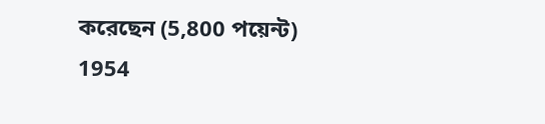করেছেন (5,800 পয়েন্ট)
1954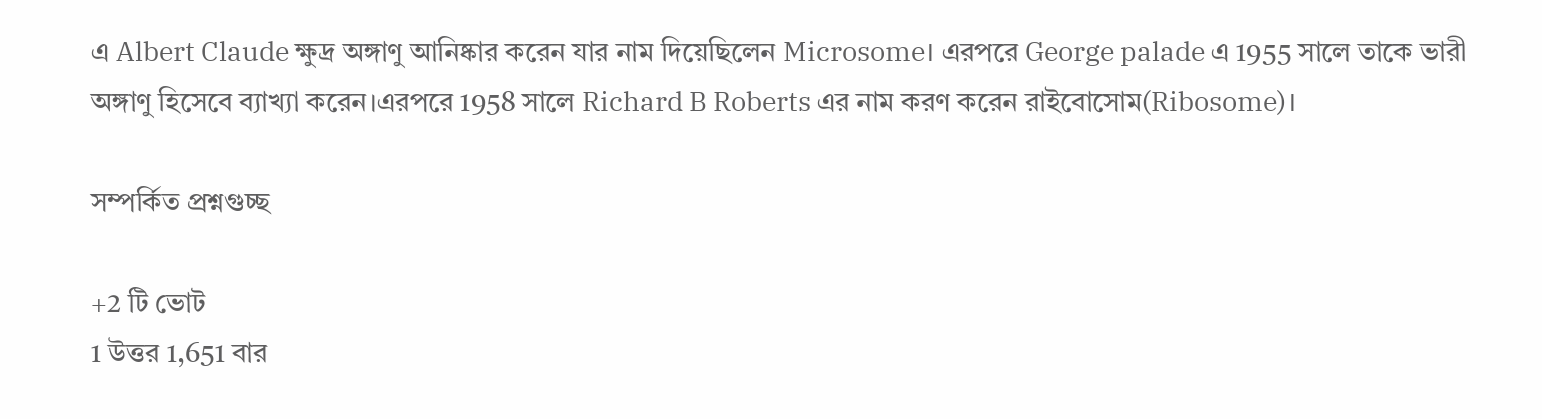এ Albert Claude ক্ষুদ্র অঙ্গাণু আনিষ্কার করেন যার নাম দিয়েছিলেন Microsome। এরপরে George palade এ 1955 সালে তাকে ভারী অঙ্গাণু হিসেবে ব্যাখ্যা করেন।এরপরে 1958 সালে Richard B Roberts এর নাম করণ করেন রাইবোসোম(Ribosome)।

সম্পর্কিত প্রশ্নগুচ্ছ

+2 টি ভোট
1 উত্তর 1,651 বার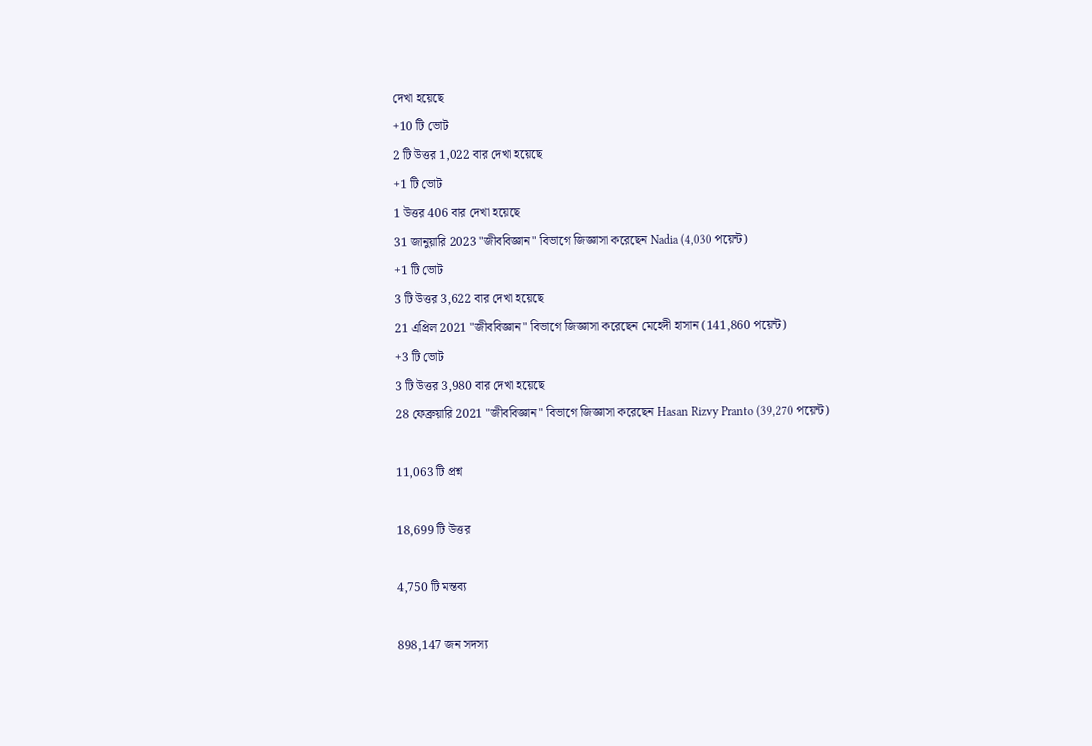দেখা হয়েছে
+10 টি ভোট
2 টি উত্তর 1,022 বার দেখা হয়েছে
+1 টি ভোট
1 উত্তর 406 বার দেখা হয়েছে
31 জানুয়ারি 2023 "জীববিজ্ঞান" বিভাগে জিজ্ঞাসা করেছেন Nadia (4,030 পয়েন্ট)
+1 টি ভোট
3 টি উত্তর 3,622 বার দেখা হয়েছে
21 এপ্রিল 2021 "জীববিজ্ঞান" বিভাগে জিজ্ঞাসা করেছেন মেহেদী হাসান (141,860 পয়েন্ট)
+3 টি ভোট
3 টি উত্তর 3,980 বার দেখা হয়েছে
28 ফেব্রুয়ারি 2021 "জীববিজ্ঞান" বিভাগে জিজ্ঞাসা করেছেন Hasan Rizvy Pranto (39,270 পয়েন্ট)

11,063 টি প্রশ্ন

18,699 টি উত্তর

4,750 টি মন্তব্য

898,147 জন সদস্য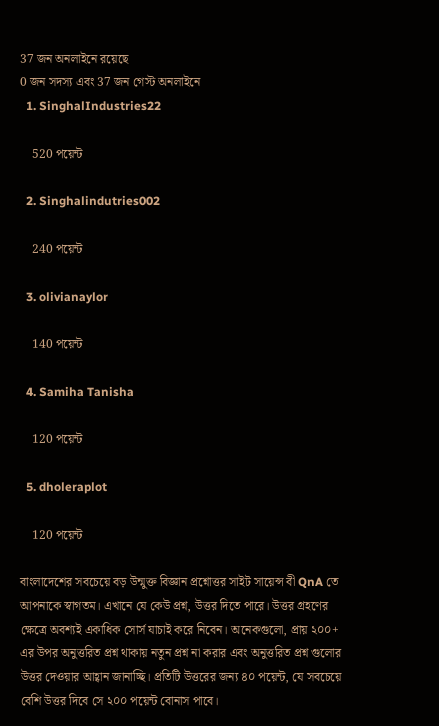37 জন অনলাইনে রয়েছে
0 জন সদস্য এবং 37 জন গেস্ট অনলাইনে
  1. SinghalIndustries22

    520 পয়েন্ট

  2. Singhalindutries002

    240 পয়েন্ট

  3. olivianaylor

    140 পয়েন্ট

  4. Samiha Tanisha

    120 পয়েন্ট

  5. dholeraplot

    120 পয়েন্ট

বাংলাদেশের সবচেয়ে বড় উন্মুক্ত বিজ্ঞান প্রশ্নোত্তর সাইট সায়েন্স বী QnA তে আপনাকে স্বাগতম। এখানে যে কেউ প্রশ্ন, উত্তর দিতে পারে। উত্তর গ্রহণের ক্ষেত্রে অবশ্যই একাধিক সোর্স যাচাই করে নিবেন। অনেকগুলো, প্রায় ২০০+ এর উপর অনুত্তরিত প্রশ্ন থাকায় নতুন প্রশ্ন না করার এবং অনুত্তরিত প্রশ্ন গুলোর উত্তর দেওয়ার আহ্বান জানাচ্ছি। প্রতিটি উত্তরের জন্য ৪০ পয়েন্ট, যে সবচেয়ে বেশি উত্তর দিবে সে ২০০ পয়েন্ট বোনাস পাবে।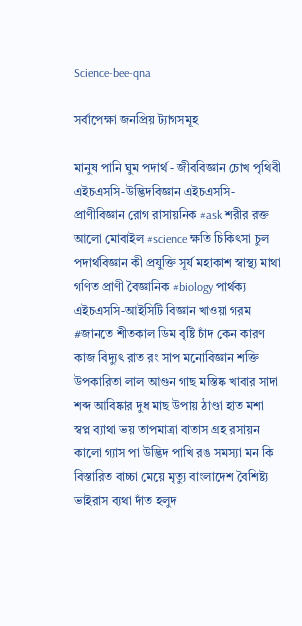Science-bee-qna

সর্বাপেক্ষা জনপ্রিয় ট্যাগসমূহ

মানুষ পানি ঘুম পদার্থ - জীববিজ্ঞান চোখ পৃথিবী এইচএসসি-উদ্ভিদবিজ্ঞান এইচএসসি-প্রাণীবিজ্ঞান রোগ রাসায়নিক #ask শরীর রক্ত আলো মোবাইল #science ক্ষতি চিকিৎসা চুল পদার্থবিজ্ঞান কী প্রযুক্তি সূর্য মহাকাশ স্বাস্থ্য মাথা গণিত প্রাণী বৈজ্ঞানিক #biology পার্থক্য এইচএসসি-আইসিটি বিজ্ঞান খাওয়া গরম #জানতে শীতকাল ডিম বৃষ্টি চাঁদ কেন কারণ কাজ বিদ্যুৎ রাত রং সাপ মনোবিজ্ঞান শক্তি উপকারিতা লাল আগুন গাছ মস্তিষ্ক খাবার সাদা শব্দ আবিষ্কার দুধ মাছ উপায় ঠাণ্ডা হাত মশা স্বপ্ন ব্যাথা ভয় তাপমাত্রা বাতাস গ্রহ রসায়ন কালো গ্যাস পা উদ্ভিদ পাখি রঙ সমস্যা মন কি বিস্তারিত বাচ্চা মেয়ে মৃত্যু বাংলাদেশ বৈশিষ্ট্য ভাইরাস ব্যথা দাঁত হলুদ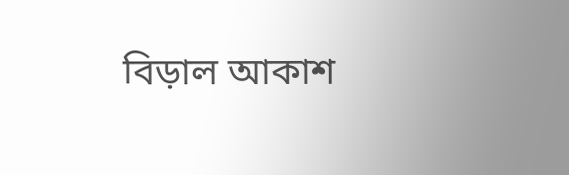বিড়াল আকাশ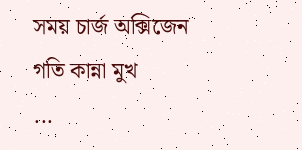সময় চার্জ অক্সিজেন গতি কান্না মুখ
...